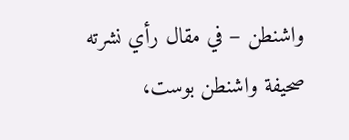واشنطن – في مقال رأي نشرته صحيفة واشنطن بوست،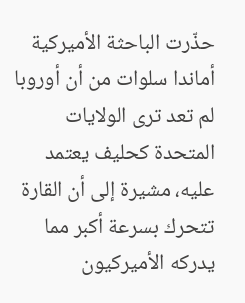حذّرت الباحثة الأميركية أماندا سلوات من أن أوروبا لم تعد ترى الولايات المتحدة كحليف يعتمد عليه، مشيرة إلى أن القارة تتحرك بسرعة أكبر مما يدركه الأميركيون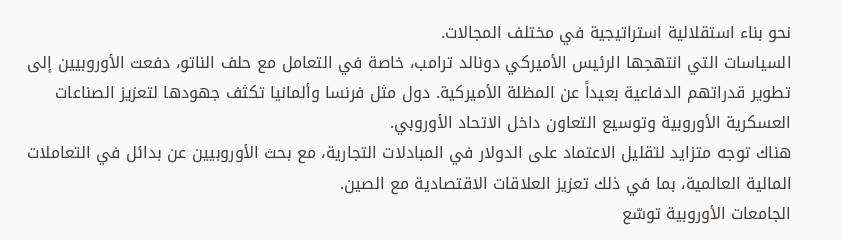نحو بناء استقلالية استراتيجية في مختلف المجالات.
السياسات التي انتهجها الرئيس الأميركي دونالد ترامب، خاصة في التعامل مع حلف الناتو، دفعت الأوروبيين إلى تطوير قدراتهم الدفاعية بعيداً عن المظلة الأميركية. دول مثل فرنسا وألمانيا تكثف جهودها لتعزيز الصناعات العسكرية الأوروبية وتوسيع التعاون داخل الاتحاد الأوروبي.
هناك توجه متزايد لتقليل الاعتماد على الدولار في المبادلات التجارية، مع بحث الأوروبيين عن بدائل في التعاملات المالية العالمية، بما في ذلك تعزيز العلاقات الاقتصادية مع الصين.
الجامعات الأوروبية توسّع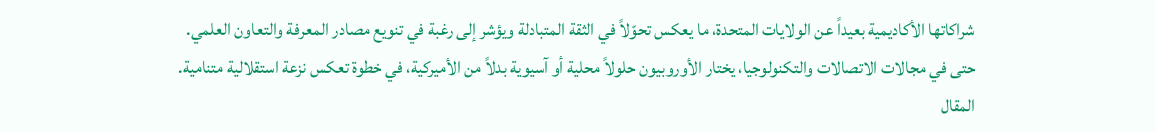شراكاتها الأكاديمية بعيداً عن الولايات المتحدة، ما يعكس تحوّلاً في الثقة المتبادلة ويؤشر إلى رغبة في تنويع مصادر المعرفة والتعاون العلمي.
حتى في مجالات الاتصالات والتكنولوجيا، يختار الأوروبيون حلولاً محلية أو آسيوية بدلاً من الأميركية، في خطوة تعكس نزعة استقلالية متنامية.
المقال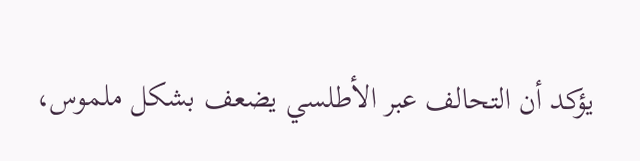يؤكد أن التحالف عبر الأطلسي يضعف بشكل ملموس،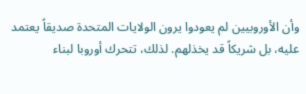وأن الأوروبيين لم يعودوا يرون الولايات المتحدة صديقاً يعتمد عليه، بل شريكاً قد يخذلهم. لذلك، تتحرك أوروبا لبناء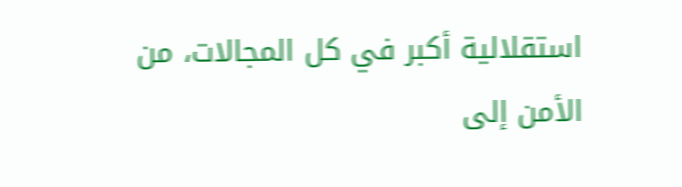استقلالية أكبر في كل المجالات، من الأمن إلى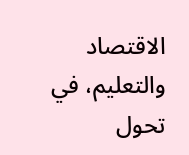الاقتصاد والتعليم، في تحول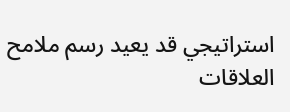استراتيجي قد يعيد رسم ملامح العلاقات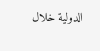الدولية خلال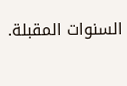السنوات المقبلة.